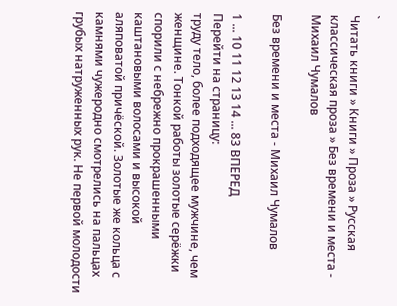`
Читать книги » Книги » Проза » Русская классическая проза » Без времени и места - Михаил Чумалов

Без времени и места - Михаил Чумалов

1 ... 10 11 12 13 14 ... 83 ВПЕРЕД
Перейти на страницу:
труду тело, более подходящее мужчине, чем женщине. Тонкой работы золотые серёжки спорили с небрежно прокрашенными каштановыми волосами и высокой аляповатой причёской. Золотые же кольца с камнями чужеродно смотрелись на пальцах грубых натруженных рук. Не первой молодости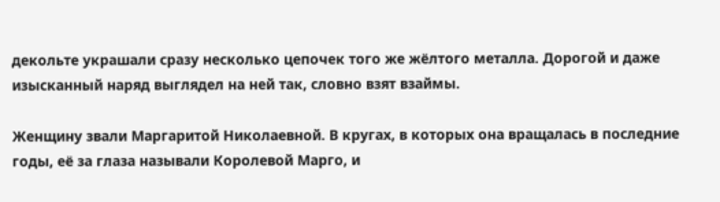декольте украшали сразу несколько цепочек того же жёлтого металла. Дорогой и даже изысканный наряд выглядел на ней так, словно взят взаймы.

Женщину звали Маргаритой Николаевной. В кругах, в которых она вращалась в последние годы, её за глаза называли Королевой Марго, и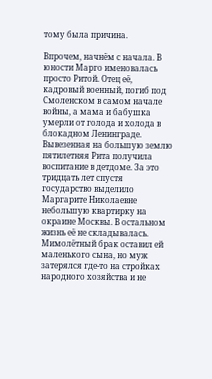тому была причина.

Впрочем, начнём с начала. В юности Марго именовалась просто Ритой. Отец её, кадровый военный, погиб под Смоленском в самом начале войны, а мама и бабушка умерли от голода и холода в блокадном Ленинграде. Вывезенная на большую землю пятилетняя Рита получила воспитание в детдоме. За это тридцать лет спустя государство выделило Маргарите Николаевне небольшую квартирку на окраине Москвы. В остальном жизнь её не складывалась. Мимолётный брак оставил ей маленького сына, но муж затерялся где-то на стройках народного хозяйства и не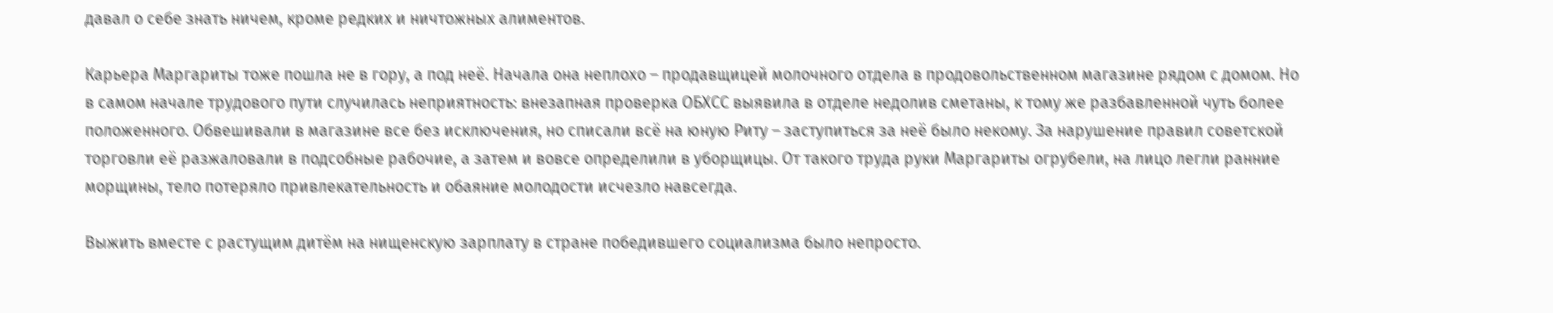давал о себе знать ничем, кроме редких и ничтожных алиментов.

Карьера Маргариты тоже пошла не в гору, а под неё. Начала она неплохо – продавщицей молочного отдела в продовольственном магазине рядом с домом. Но в самом начале трудового пути случилась неприятность: внезапная проверка ОБХСС выявила в отделе недолив сметаны, к тому же разбавленной чуть более положенного. Обвешивали в магазине все без исключения, но списали всё на юную Риту – заступиться за неё было некому. За нарушение правил советской торговли её разжаловали в подсобные рабочие, а затем и вовсе определили в уборщицы. От такого труда руки Маргариты огрубели, на лицо легли ранние морщины, тело потеряло привлекательность и обаяние молодости исчезло навсегда.

Выжить вместе с растущим дитём на нищенскую зарплату в стране победившего социализма было непросто.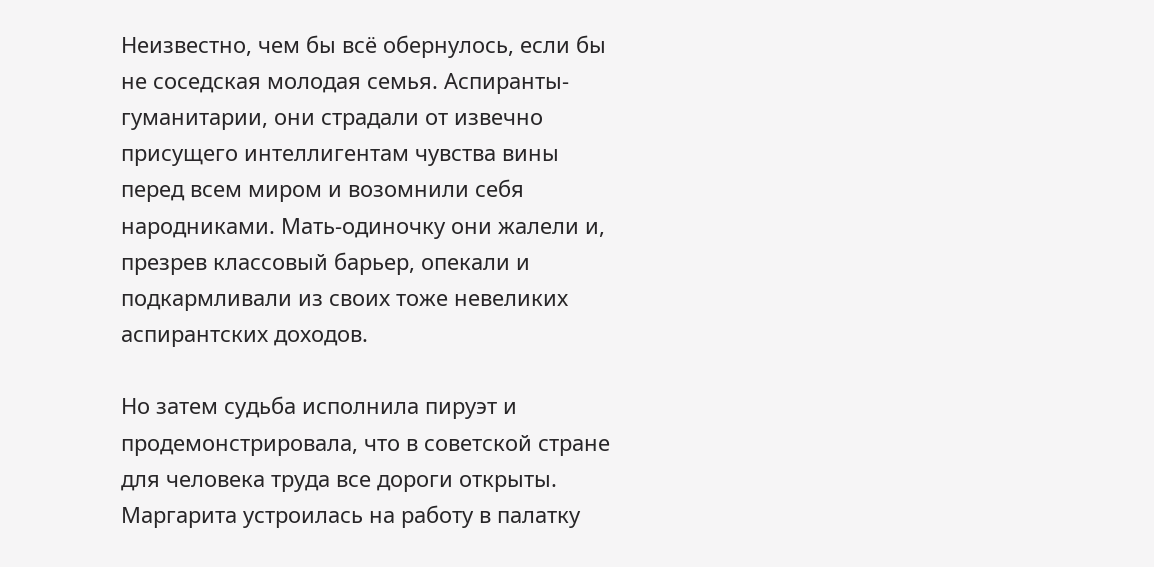Неизвестно, чем бы всё обернулось, если бы не соседская молодая семья. Аспиранты-гуманитарии, они страдали от извечно присущего интеллигентам чувства вины перед всем миром и возомнили себя народниками. Мать-одиночку они жалели и, презрев классовый барьер, опекали и подкармливали из своих тоже невеликих аспирантских доходов.

Но затем судьба исполнила пируэт и продемонстрировала, что в советской стране для человека труда все дороги открыты. Маргарита устроилась на работу в палатку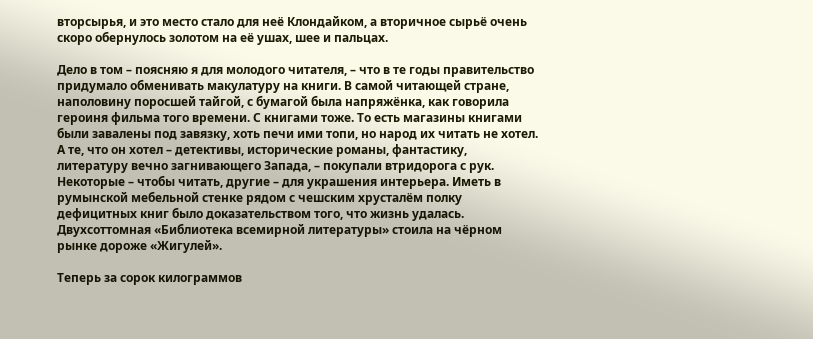вторсырья, и это место стало для неё Клондайком, а вторичное сырьё очень скоро обернулось золотом на её ушах, шее и пальцах.

Дело в том – поясняю я для молодого читателя, – что в те годы правительство придумало обменивать макулатуру на книги. В самой читающей стране, наполовину поросшей тайгой, с бумагой была напряжёнка, как говорила героиня фильма того времени. С книгами тоже. То есть магазины книгами были завалены под завязку, хоть печи ими топи, но народ их читать не хотел. А те, что он хотел – детективы, исторические романы, фантастику, литературу вечно загнивающего Запада, – покупали втридорога с рук. Некоторые – чтобы читать, другие – для украшения интерьера. Иметь в румынской мебельной стенке рядом с чешским хрусталём полку дефицитных книг было доказательством того, что жизнь удалась. Двухсоттомная «Библиотека всемирной литературы» стоила на чёрном рынке дороже «Жигулей».

Теперь за сорок килограммов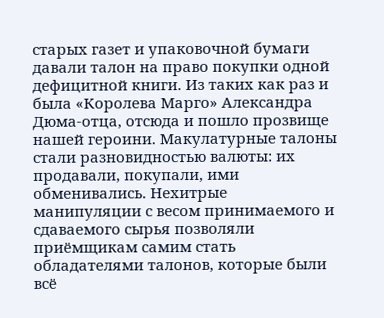старых газет и упаковочной бумаги давали талон на право покупки одной дефицитной книги. Из таких как раз и была «Королева Марго» Александра Дюма-отца, отсюда и пошло прозвище нашей героини. Макулатурные талоны стали разновидностью валюты: их продавали, покупали, ими обменивались. Нехитрые манипуляции с весом принимаемого и сдаваемого сырья позволяли приёмщикам самим стать обладателями талонов, которые были всё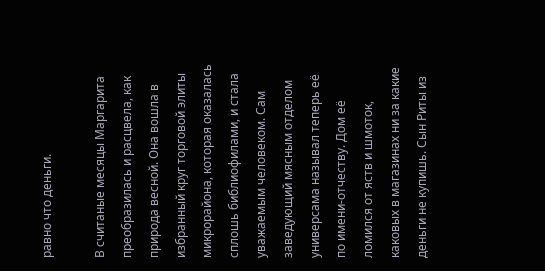равно что деньги.

В считаные месяцы Маргарита преобразилась и расцвела, как природа весной. Она вошла в избранный круг торговой элиты микрорайона, которая оказалась сплошь библиофилами, и стала уважаемым человеком. Сам заведующий мясным отделом универсама называл теперь её по имени-отчеству. Дом её ломился от яств и шмоток, каковых в магазинах ни за какие деньги не купишь. Сын Риты из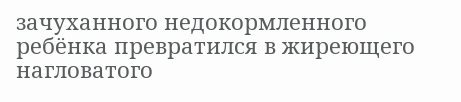зачуханного недокормленного ребёнка превратился в жиреющего нагловатого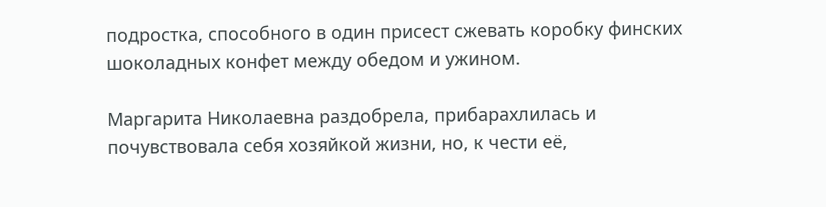подростка, способного в один присест сжевать коробку финских шоколадных конфет между обедом и ужином.

Маргарита Николаевна раздобрела, прибарахлилась и почувствовала себя хозяйкой жизни, но, к чести её,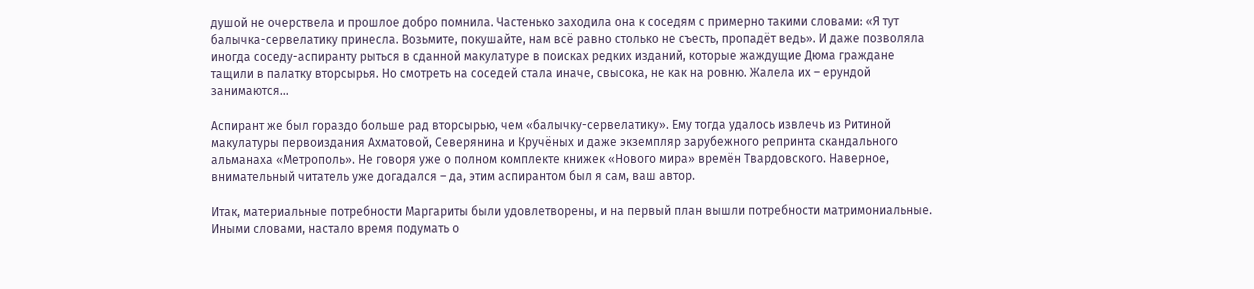душой не очерствела и прошлое добро помнила. Частенько заходила она к соседям с примерно такими словами: «Я тут балычка-сервелатику принесла. Возьмите, покушайте, нам всё равно столько не съесть, пропадёт ведь». И даже позволяла иногда соседу-аспиранту рыться в сданной макулатуре в поисках редких изданий, которые жаждущие Дюма граждане тащили в палатку вторсырья. Но смотреть на соседей стала иначе, свысока, не как на ровню. Жалела их – ерундой занимаются…

Аспирант же был гораздо больше рад вторсырью, чем «балычку-сервелатику». Ему тогда удалось извлечь из Ритиной макулатуры первоиздания Ахматовой, Северянина и Кручёных и даже экземпляр зарубежного репринта скандального альманаха «Метрополь». Не говоря уже о полном комплекте книжек «Нового мира» времён Твардовского. Наверное, внимательный читатель уже догадался – да, этим аспирантом был я сам, ваш автор.

Итак, материальные потребности Маргариты были удовлетворены, и на первый план вышли потребности матримониальные. Иными словами, настало время подумать о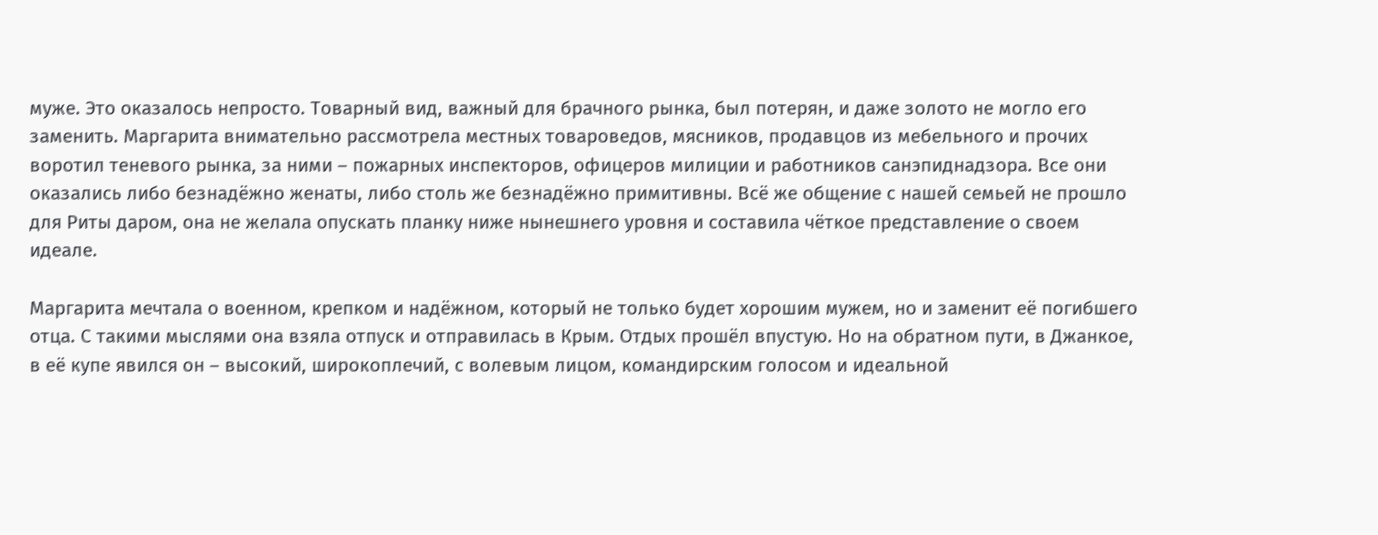муже. Это оказалось непросто. Товарный вид, важный для брачного рынка, был потерян, и даже золото не могло его заменить. Маргарита внимательно рассмотрела местных товароведов, мясников, продавцов из мебельного и прочих воротил теневого рынка, за ними – пожарных инспекторов, офицеров милиции и работников санэпиднадзора. Все они оказались либо безнадёжно женаты, либо столь же безнадёжно примитивны. Всё же общение с нашей семьей не прошло для Риты даром, она не желала опускать планку ниже нынешнего уровня и составила чёткое представление о своем идеале.

Маргарита мечтала о военном, крепком и надёжном, который не только будет хорошим мужем, но и заменит её погибшего отца. С такими мыслями она взяла отпуск и отправилась в Крым. Отдых прошёл впустую. Но на обратном пути, в Джанкое, в её купе явился он – высокий, широкоплечий, с волевым лицом, командирским голосом и идеальной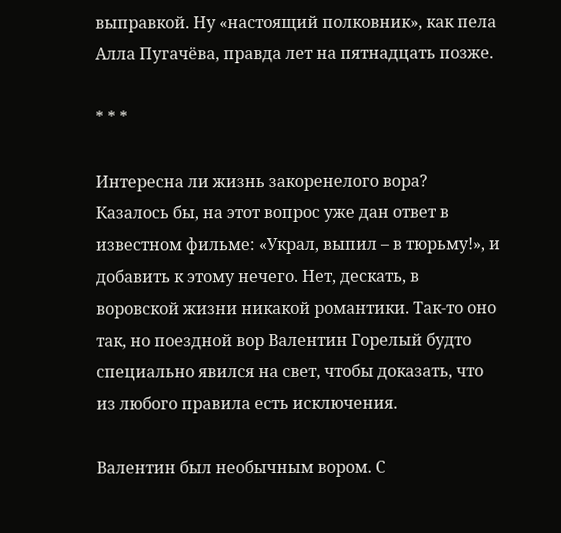выправкой. Ну «настоящий полковник», как пела Алла Пугачёва, правда лет на пятнадцать позже.

* * *

Интересна ли жизнь закоренелого вора? Казалось бы, на этот вопрос уже дан ответ в известном фильме: «Украл, выпил – в тюрьму!», и добавить к этому нечего. Нет, дескать, в воровской жизни никакой романтики. Так-то оно так, но поездной вор Валентин Горелый будто специально явился на свет, чтобы доказать, что из любого правила есть исключения.

Валентин был необычным вором. С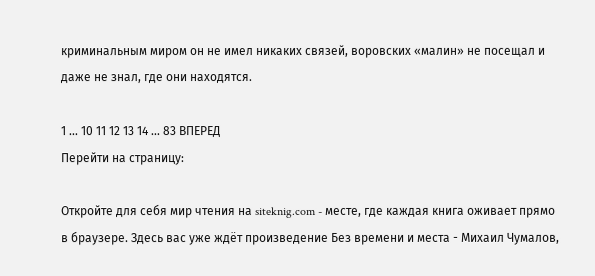криминальным миром он не имел никаких связей, воровских «малин» не посещал и даже не знал, где они находятся.

1 ... 10 11 12 13 14 ... 83 ВПЕРЕД
Перейти на страницу:

Откройте для себя мир чтения на siteknig.com - месте, где каждая книга оживает прямо в браузере. Здесь вас уже ждёт произведение Без времени и места - Михаил Чумалов,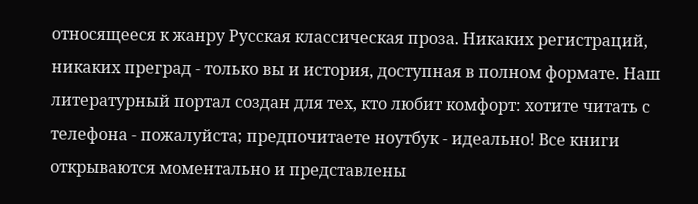относящееся к жанру Русская классическая проза. Никаких регистраций, никаких преград - только вы и история, доступная в полном формате. Наш литературный портал создан для тех, кто любит комфорт: хотите читать с телефона - пожалуйста; предпочитаете ноутбук - идеально! Все книги открываются моментально и представлены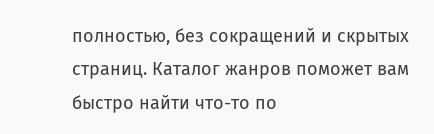полностью, без сокращений и скрытых страниц. Каталог жанров поможет вам быстро найти что-то по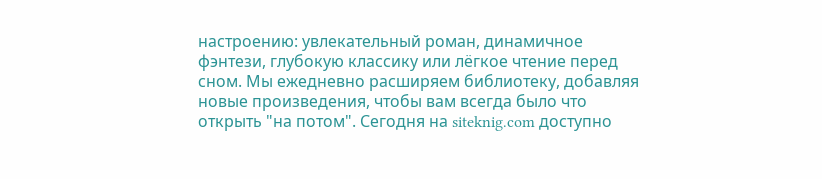настроению: увлекательный роман, динамичное фэнтези, глубокую классику или лёгкое чтение перед сном. Мы ежедневно расширяем библиотеку, добавляя новые произведения, чтобы вам всегда было что открыть "на потом". Сегодня на siteknig.com доступно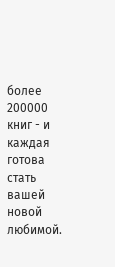более 200000 книг - и каждая готова стать вашей новой любимой.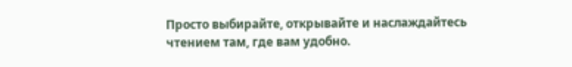Просто выбирайте, открывайте и наслаждайтесь чтением там, где вам удобно.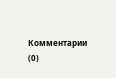Комментарии (0)